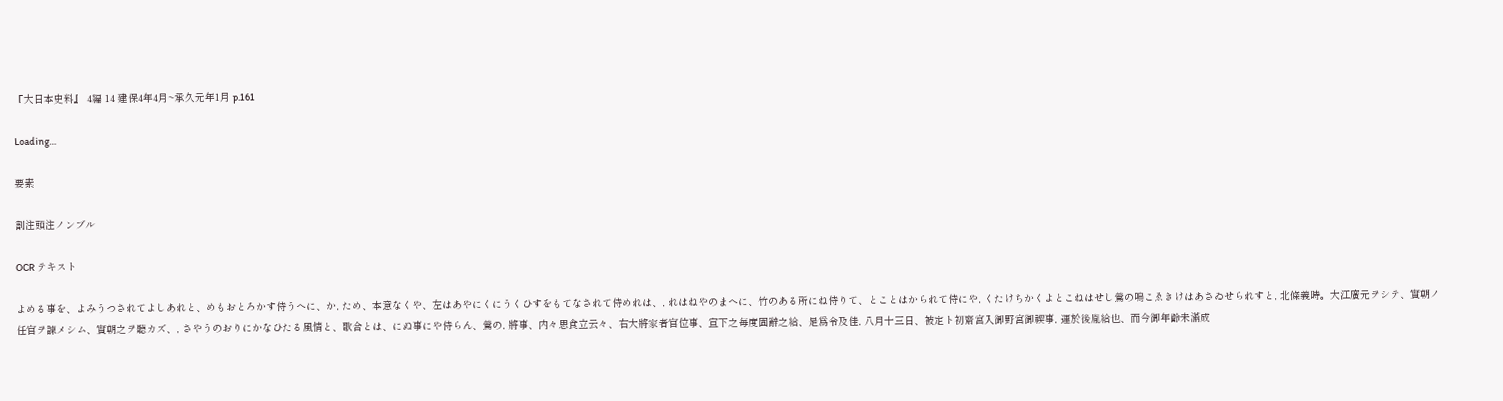『大日本史料』 4編 14 建保4年4月~承久元年1月 p.161

Loading…

要素

割注頭注ノンブル

OCR テキスト

よめる事を、よみうつされてよしあれと、めもおとろかす侍うへに、か, ため、本意なくや、左はあやにくにうくひすをもてなされて侍めれは、, れはねやのまへに、竹のある所にね侍りて、とことはかられて侍にや, くたけちかくよとこねはせし鶯の鳴こゑきけはあさゐせられすと, 北條義時。大江廣元ヲシテ、實朝ノ任官ヲ諫メシム、實朝之ヲ聽カズ、, さやうのおりにかなひたる風情と、歌合とは、にぬ事にや侍らん、鶯の, 將事、内々思食立云々、右大將家者官位事、宣下之毎度固辭之給、是爲令及佳, 八月十三日、被定ト初齋宮入御野宮御禊事, 運於後胤給也、而今御年齡未滿成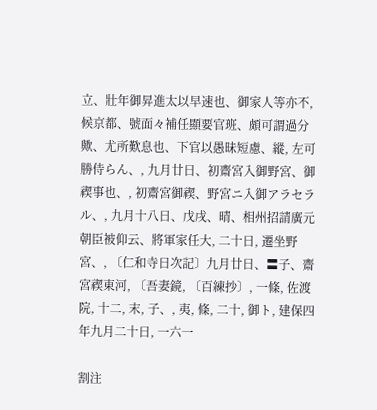立、壯年御昇進太以早速也、御家人等亦不, 候京都、號面々補任顯要官班、頗可謂過分歟、尤所歎息也、下官以愚昧短慮、縱, 左可勝侍らん、, 九月廿日、初齋宮入御野宮、御禊事也、, 初齋宮御禊、野宮ニ入御アラセラル、, 九月十八日、戊戌、晴、相州招請廣元朝臣被仰云、將軍家任大, 二十日, 遷坐野宮、, 〔仁和寺日次記〕九月廿日、〓子、齋宮禊東河, 〔吾妻鏡, 〔百練抄〕, 一條, 佐渡院, 十二, 末, 子、, 夷, 條, 二十, 御ト, 建保四年九月二十日, 一六一

割注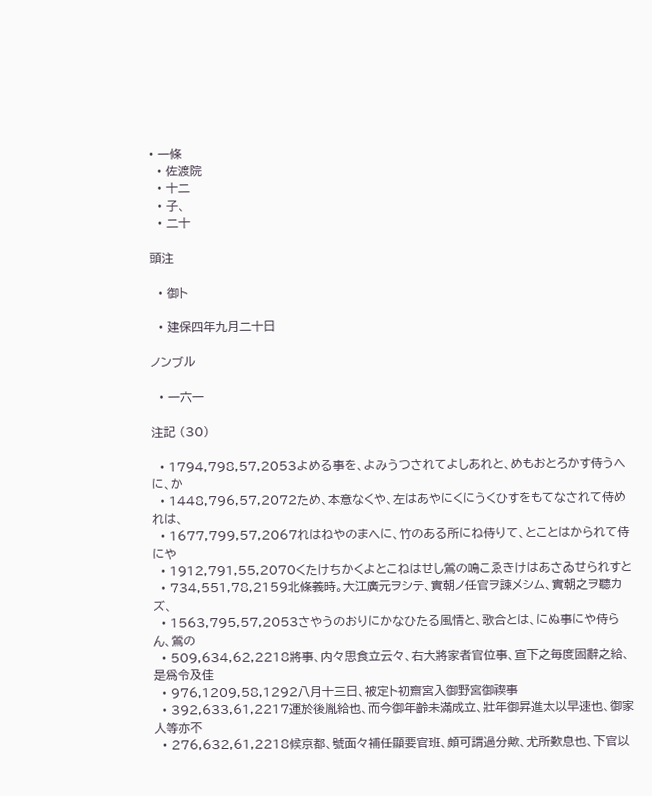• 一條
  • 佐渡院
  • 十二
  • 子、
  • 二十

頭注

  • 御ト

  • 建保四年九月二十日

ノンブル

  • 一六一

注記 (30)

  • 1794,798,57,2053よめる事を、よみうつされてよしあれと、めもおとろかす侍うへに、か
  • 1448,796,57,2072ため、本意なくや、左はあやにくにうくひすをもてなされて侍めれは、
  • 1677,799,57,2067れはねやのまへに、竹のある所にね侍りて、とことはかられて侍にや
  • 1912,791,55,2070くたけちかくよとこねはせし鶯の鳴こゑきけはあさゐせられすと
  • 734,551,78,2159北條義時。大江廣元ヲシテ、實朝ノ任官ヲ諫メシム、實朝之ヲ聽カズ、
  • 1563,795,57,2053さやうのおりにかなひたる風情と、歌合とは、にぬ事にや侍らん、鶯の
  • 509,634,62,2218將事、内々思食立云々、右大將家者官位事、宣下之毎度固辭之給、是爲令及佳
  • 976,1209,58,1292八月十三日、被定ト初齋宮入御野宮御禊事
  • 392,633,61,2217運於後胤給也、而今御年齡未滿成立、壯年御昇進太以早速也、御家人等亦不
  • 276,632,61,2218候京都、號面々補任顯要官班、頗可謂過分歟、尤所歎息也、下官以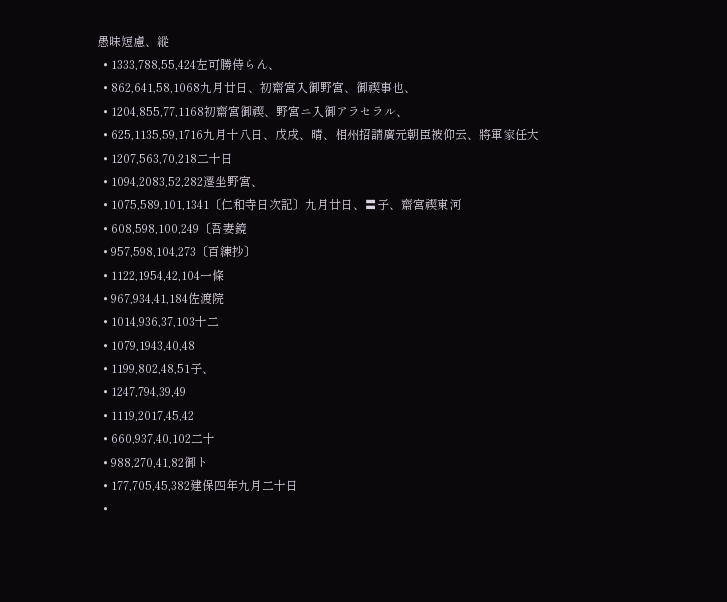愚昧短慮、縱
  • 1333,788,55,424左可勝侍らん、
  • 862,641,58,1068九月廿日、初齋宮入御野宮、御禊事也、
  • 1204,855,77,1168初齋宮御禊、野宮ニ入御アラセラル、
  • 625,1135,59,1716九月十八日、戊戌、晴、相州招請廣元朝臣被仰云、將軍家任大
  • 1207,563,70,218二十日
  • 1094,2083,52,282遷坐野宮、
  • 1075,589,101,1341〔仁和寺日次記〕九月廿日、〓子、齋宮禊東河
  • 608,598,100,249〔吾妻鏡
  • 957,598,104,273〔百練抄〕
  • 1122,1954,42,104一條
  • 967,934,41,184佐渡院
  • 1014,936,37,103十二
  • 1079,1943,40,48
  • 1199,802,48,51子、
  • 1247,794,39,49
  • 1119,2017,45,42
  • 660,937,40,102二十
  • 988,270,41,82御ト
  • 177,705,45,382建保四年九月二十日
  •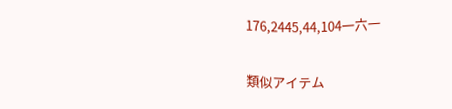176,2445,44,104一六一

類似アイテム